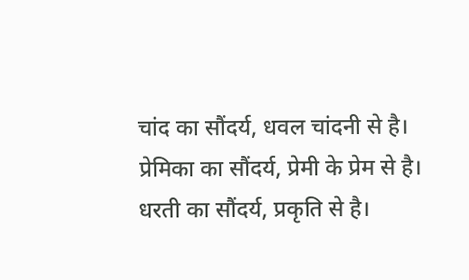चांद का सौंदर्य, धवल चांदनी से है।
प्रेमिका का सौंदर्य, प्रेमी के प्रेम से है।
धरती का सौंदर्य, प्रकृति से है।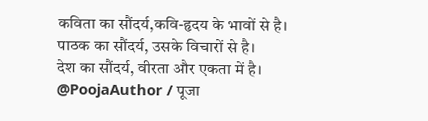कविता का सौंदर्य,कवि-हृदय के भावों से है।
पाठक का सौंदर्य, उसके विचारों से है।
देश का सौंदर्य, वीरता और एकता में है।
@PoojaAuthor / पूजा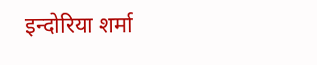इन्दोरिया शर्मा